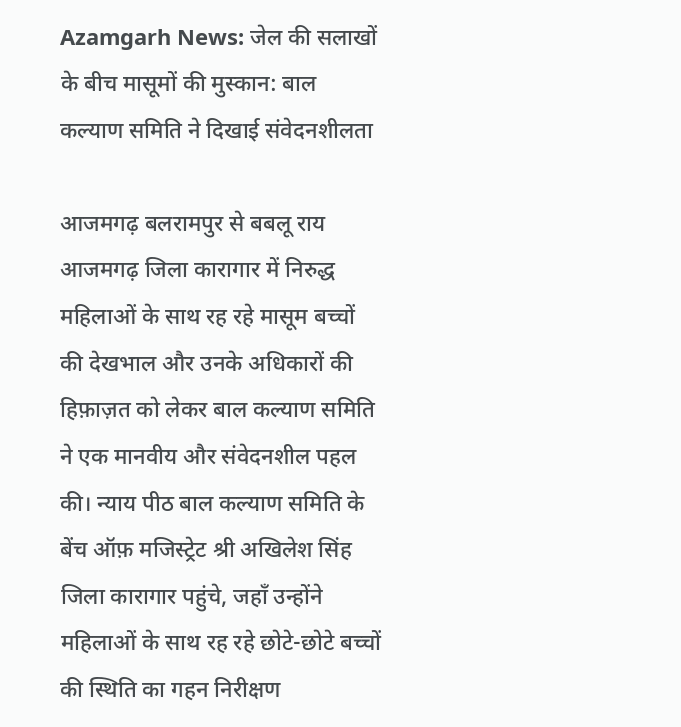Azamgarh News: जेल की सलाखों के बीच मासूमों की मुस्कान: बाल कल्याण समिति ने दिखाई संवेदनशीलता

आजमगढ़ बलरामपुर से बबलू राय
आजमगढ़ जिला कारागार में निरुद्ध महिलाओं के साथ रह रहे मासूम बच्चों की देखभाल और उनके अधिकारों की हिफ़ाज़त को लेकर बाल कल्याण समिति ने एक मानवीय और संवेदनशील पहल की। न्याय पीठ बाल कल्याण समिति के बेंच ऑफ़ मजिस्ट्रेट श्री अखिलेश सिंह जिला कारागार पहुंचे, जहाँ उन्होंने महिलाओं के साथ रह रहे छोटे-छोटे बच्चों की स्थिति का गहन निरीक्षण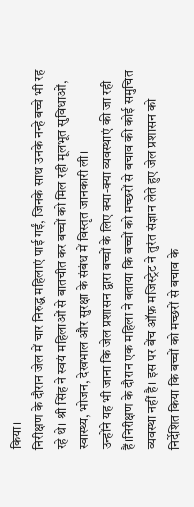किया।
निरीक्षण के दौरान जेल में चार निरुद्ध महिलाएं पाई गईं, जिनके साथ उनके नन्हे बच्चे भी रह रहे थे। श्री सिंह ने स्वयं महिलाओं से बातचीत कर बच्चों को मिल रही मूलभूत सुविधाओं, स्वास्थ्य, भोजन, देखभाल और सुरक्षा के संबंध में विस्तृत जानकारी ली।
उन्होंने यह भी जाना कि जेल प्रशासन द्वारा बच्चों के लिए क्या-क्या व्यवस्थाएं की जा रही हैं।निरीक्षण के दौरान एक महिला ने बताया कि बच्चों को मच्छरों से बचाव की कोई समुचित व्यवस्था नहीं है। इस पर बेंच ऑफ़ मजिस्ट्रेट ने तुरंत संज्ञान लेते हुए जेल प्रशासन को निर्देशित किया कि बच्चों को मच्छरों से बचाव के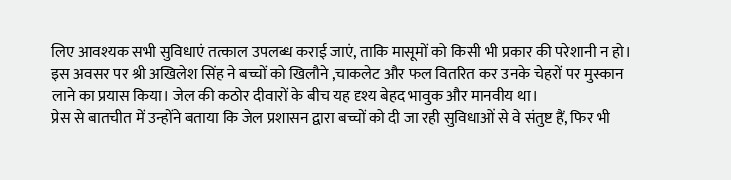लिए आवश्यक सभी सुविधाएं तत्काल उपलब्ध कराई जाएं, ताकि मासूमों को किसी भी प्रकार की परेशानी न हो।
इस अवसर पर श्री अखिलेश सिंह ने बच्चों को खिलौने ,चाकलेट और फल वितरित कर उनके चेहरों पर मुस्कान लाने का प्रयास किया। जेल की कठोर दीवारों के बीच यह दृश्य बेहद भावुक और मानवीय था।
प्रेस से बातचीत में उन्होंने बताया कि जेल प्रशासन द्वारा बच्चों को दी जा रही सुविधाओं से वे संतुष्ट हैं, फिर भी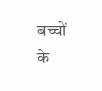बच्चों के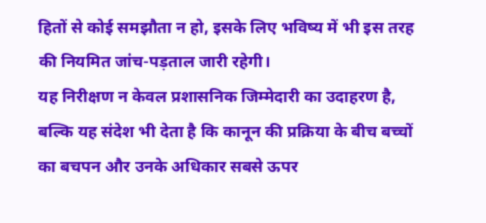हितों से कोई समझौता न हो, इसके लिए भविष्य में भी इस तरह की नियमित जांच-पड़ताल जारी रहेगी।
यह निरीक्षण न केवल प्रशासनिक जिम्मेदारी का उदाहरण है, बल्कि यह संदेश भी देता है कि कानून की प्रक्रिया के बीच बच्चों का बचपन और उनके अधिकार सबसे ऊपर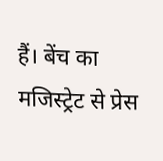हैं। बेंच का मजिस्ट्रेट से प्रेस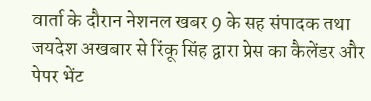वार्ता के दौरान नेशनल खबर 9 के सह संपादक तथा जयदेश अखबार से रिंकू सिंह द्वारा प्रेस का कैलेंडर और पेपर भेंट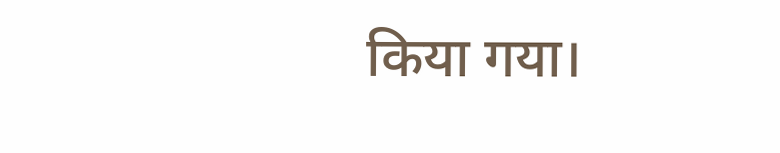किया गया।